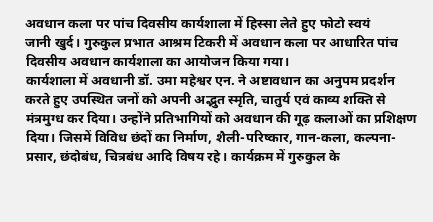अवधान कला पर पांच दिवसीय कार्यशाला में हिस्सा लेते हुए फोटो स्वयं
जानी खुर्द। गुरुकुल प्रभात आश्रम टिकरी में अवधान कला पर आधारित पांच दिवसीय अवधान कार्यशाला का आयोजन किया गया।
कार्यशाला में अवधानी डॉ. उमा महेश्वर एन. ने अष्टावधान का अनुपम प्रदर्शन करते हुए उपस्थित जनों को अपनी अद्भुत स्मृति, चातुर्य एवं काव्य शक्ति से मंत्रमुग्ध कर दिया। उन्होंने प्रतिभागियों को अवधान की गूढ़ कलाओं का प्रशिक्षण दिया। जिसमें विविध छंदों का निर्माण, शैली-परिष्कार, गान-कला, कल्पना-प्रसार, छंदोबंध, चित्रबंध आदि विषय रहे। कार्यक्रम में गुरुकुल के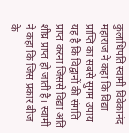कुलाधिपति स्वामी विवेकानंद महाराज ने कहा कि विद्या प्राप्ति का सबसे सुगम उपाय यह है कि विद्वानों की संगति प्राप्त करना जिससे विद्या अति शीघ्र प्राप्त हो जाती है। स्वामी ने कहा कि जिस प्रकार बीज के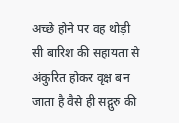अच्छे होने पर वह थोड़ी सी बारिश की सहायता से अंकुरित होकर वृक्ष बन जाता है वैसे ही सद्गुरु की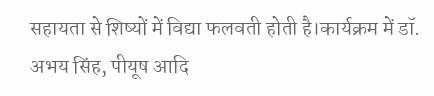सहायता से शिष्यों में विद्या फलवती होती है।कार्यक्रम में डॉ. अभय सिंह, पीयूष आदि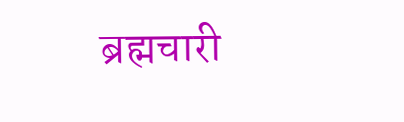ब्रह्मचारी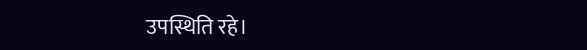उपस्थिति रहे।